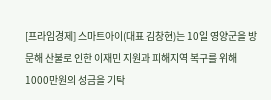[프라임경제] 스마트아이(대표 김창현)는 10일 영양군을 방문해 산불로 인한 이재민 지원과 피해지역 복구를 위해 1000만원의 성금을 기탁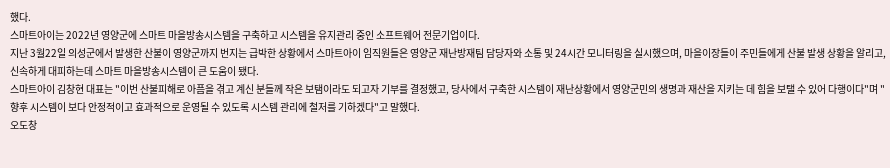했다.
스마트아이는 2022년 영양군에 스마트 마을방송시스템을 구축하고 시스템을 유지관리 중인 소프트웨어 전문기업이다.
지난 3월22일 의성군에서 발생한 산불이 영양군까지 번지는 급박한 상황에서 스마트아이 임직원들은 영양군 재난방재팀 담당자와 소통 및 24시간 모니터링을 실시했으며, 마을이장들이 주민들에게 산불 발생 상황을 알리고, 신속하게 대피하는데 스마트 마을방송시스템이 큰 도움이 됐다.
스마트아이 김창현 대표는 "이번 산불피해로 아픔을 겪고 계신 분들께 작은 보탬이라도 되고자 기부를 결정했고, 당사에서 구축한 시스템이 재난상황에서 영양군민의 생명과 재산을 지키는 데 힘을 보탤 수 있어 다행이다"며 "향후 시스템이 보다 안정적이고 효과적으로 운영될 수 있도록 시스템 관리에 철저를 기하겠다"고 말했다.
오도창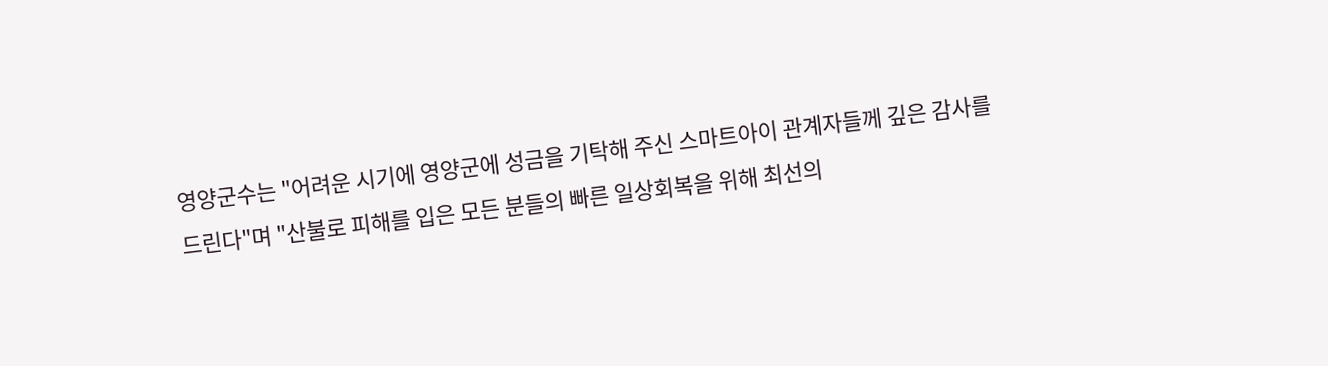영양군수는 "어려운 시기에 영양군에 성금을 기탁해 주신 스마트아이 관계자들께 깊은 감사를 드린다"며 "산불로 피해를 입은 모든 분들의 빠른 일상회복을 위해 최선의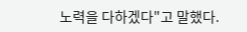노력을 다하겠다"고 말했다.